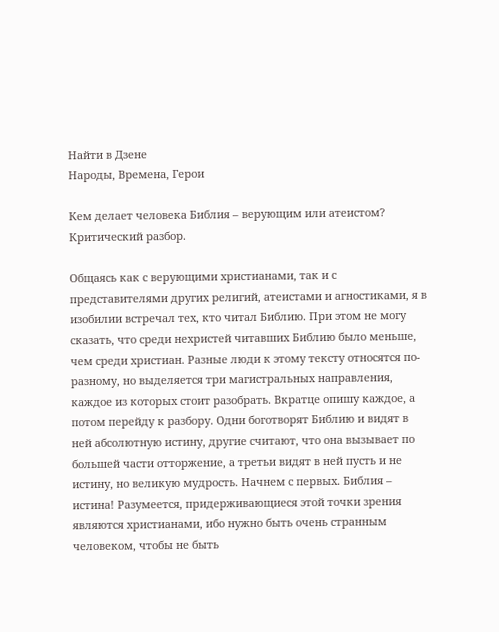Найти в Дзене
Народы, Времена, Герои

Кем делает человека Библия – верующим или атеистом? Критический разбор.

Общаясь как с верующими христианами, так и с представителями других религий, атеистами и агностиками, я в изобилии встречал тех, кто читал Библию. При этом не могу сказать, что среди нехристей читавших Библию было меньше, чем среди христиан. Разные люди к этому тексту относятся по-разному, но выделяется три магистральных направления, каждое из которых стоит разобрать. Вкратце опишу каждое, а потом перейду к разбору. Одни боготворят Библию и видят в ней абсолютную истину, другие считают, что она вызывает по большей части отторжение, а третьи видят в ней пусть и не истину, но великую мудрость. Начнем с первых. Библия – истина! Разумеется, придерживающиеся этой точки зрения являются христианами, ибо нужно быть очень странным человеком, чтобы не быть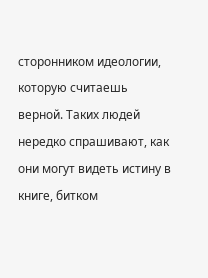сторонником идеологии, которую считаешь верной. Таких людей нередко спрашивают, как они могут видеть истину в книге, битком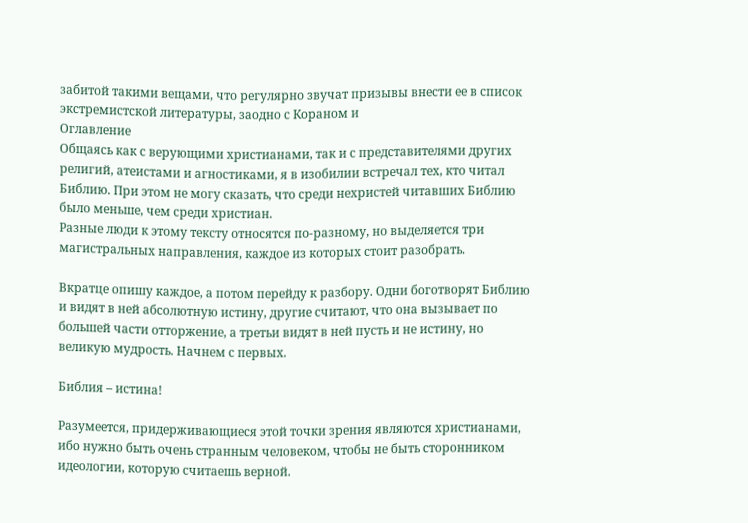забитой такими вещами, что регулярно звучат призывы внести ее в список экстремистской литературы, заодно с Кораном и
Оглавление
Общаясь как с верующими христианами, так и с представителями других религий, атеистами и агностиками, я в изобилии встречал тех, кто читал Библию. При этом не могу сказать, что среди нехристей читавших Библию было меньше, чем среди христиан.
Разные люди к этому тексту относятся по-разному, но выделяется три магистральных направления, каждое из которых стоит разобрать.

Вкратце опишу каждое, а потом перейду к разбору. Одни боготворят Библию и видят в ней абсолютную истину, другие считают, что она вызывает по большей части отторжение, а третьи видят в ней пусть и не истину, но великую мудрость. Начнем с первых.

Библия – истина!

Разумеется, придерживающиеся этой точки зрения являются христианами, ибо нужно быть очень странным человеком, чтобы не быть сторонником идеологии, которую считаешь верной.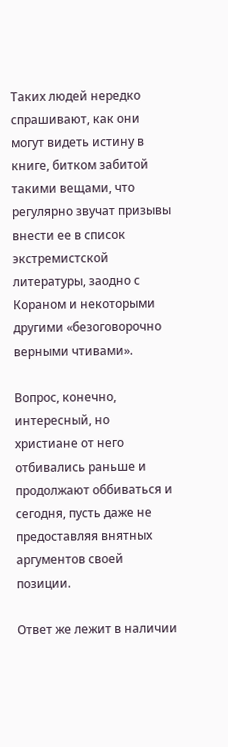Таких людей нередко спрашивают, как они могут видеть истину в книге, битком забитой такими вещами, что регулярно звучат призывы внести ее в список экстремистской литературы, заодно с Кораном и некоторыми другими «безоговорочно верными чтивами».

Вопрос, конечно, интересный, но христиане от него отбивались раньше и продолжают оббиваться и сегодня, пусть даже не предоставляя внятных аргументов своей позиции.

Ответ же лежит в наличии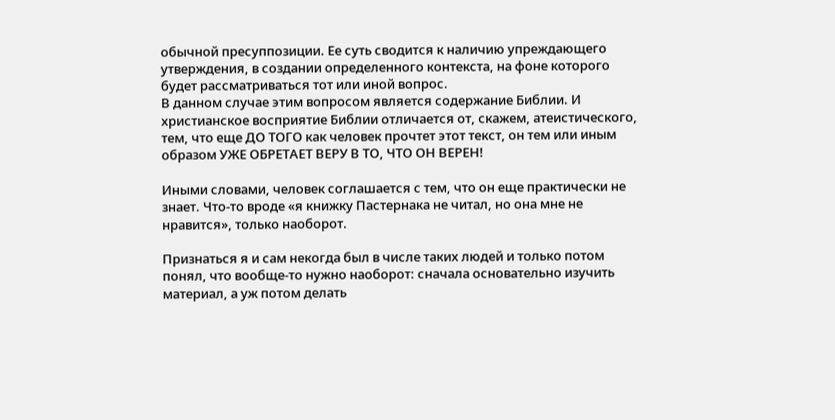обычной пресуппозиции. Ее суть сводится к наличию упреждающего утверждения, в создании определенного контекста, на фоне которого будет рассматриваться тот или иной вопрос.
В данном случае этим вопросом является содержание Библии. И христианское восприятие Библии отличается от, скажем, атеистического, тем, что еще ДО ТОГО как человек прочтет этот текст, он тем или иным образом УЖЕ ОБРЕТАЕТ ВЕРУ В ТО, ЧТО ОН ВЕРЕН!

Иными словами, человек соглашается с тем, что он еще практически не знает. Что-то вроде «я книжку Пастернака не читал, но она мне не нравится», только наоборот.

Признаться я и сам некогда был в числе таких людей и только потом понял, что вообще-то нужно наоборот: сначала основательно изучить материал, а уж потом делать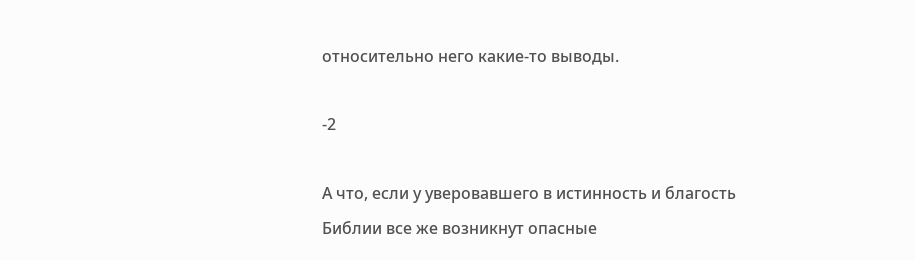относительно него какие-то выводы.

-2

А что, если у уверовавшего в истинность и благость Библии все же возникнут опасные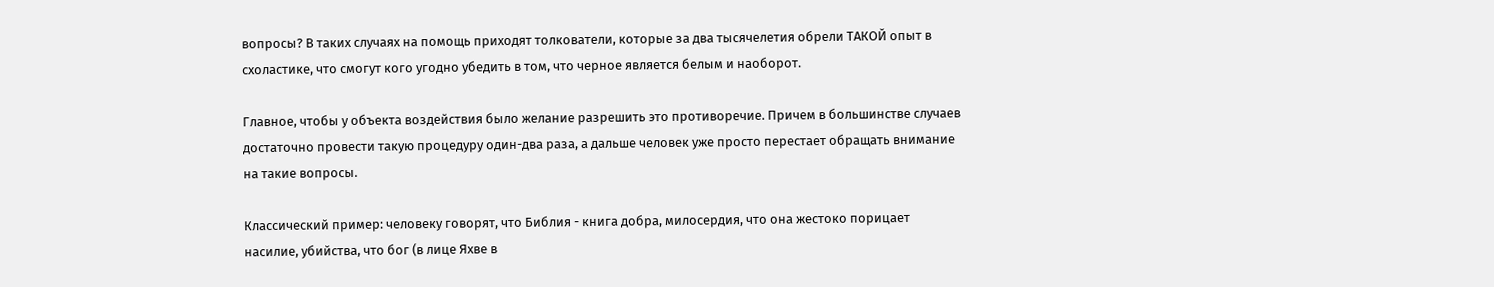вопросы? В таких случаях на помощь приходят толкователи, которые за два тысячелетия обрели ТАКОЙ опыт в схоластике, что смогут кого угодно убедить в том, что черное является белым и наоборот.

Главное, чтобы у объекта воздействия было желание разрешить это противоречие. Причем в большинстве случаев достаточно провести такую процедуру один-два раза, а дальше человек уже просто перестает обращать внимание на такие вопросы.

Классический пример: человеку говорят, что Библия - книга добра, милосердия, что она жестоко порицает насилие, убийства, что бог (в лице Яхве в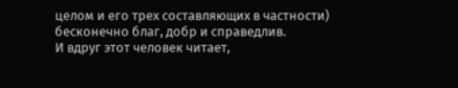целом и его трех составляющих в частности) бесконечно благ, добр и справедлив.
И вдруг этот человек читает,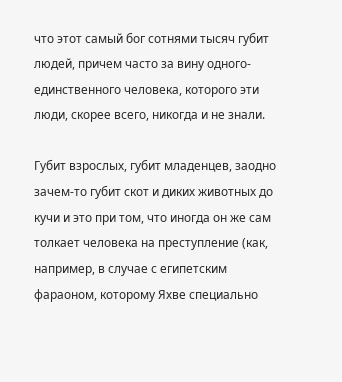что этот самый бог сотнями тысяч губит людей, причем часто за вину одного-единственного человека, которого эти люди, скорее всего, никогда и не знали.

Губит взрослых, губит младенцев, заодно зачем-то губит скот и диких животных до кучи и это при том, что иногда он же сам толкает человека на преступление (как, например, в случае с египетским фараоном, которому Яхве специально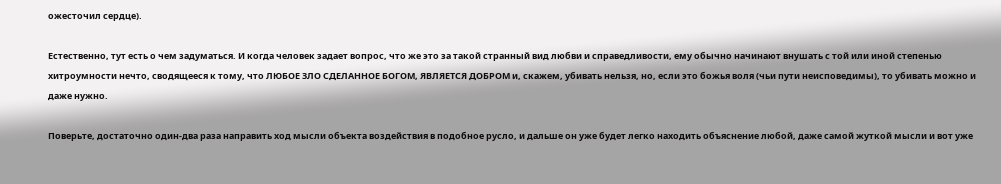ожесточил сердце).

Естественно, тут есть о чем задуматься. И когда человек задает вопрос, что же это за такой странный вид любви и справедливости, ему обычно начинают внушать с той или иной степенью хитроумности нечто, сводящееся к тому, что ЛЮБОЕ ЗЛО СДЕЛАННОЕ БОГОМ, ЯВЛЯЕТСЯ ДОБРОМ и, скажем, убивать нельзя, но, если это божья воля (чьи пути неисповедимы), то убивать можно и даже нужно.

Поверьте, достаточно один-два раза направить ход мысли объекта воздействия в подобное русло, и дальше он уже будет легко находить объяснение любой, даже самой жуткой мысли и вот уже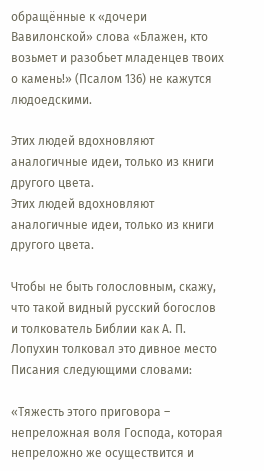обращённые к «дочери Вавилонской» слова «Блажен, кто возьмет и разобьет младенцев твоих о камень!» (Псалом 136) не кажутся людоедскими.

Этих людей вдохновляют аналогичные идеи, только из книги другого цвета.
Этих людей вдохновляют аналогичные идеи, только из книги другого цвета.

Чтобы не быть голословным, скажу, что такой видный русский богослов и толкователь Библии как А. П. Лопухин толковал это дивное место Писания следующими словами:

«Тяжесть этого приговора – непреложная воля Господа, которая непреложно же осуществится и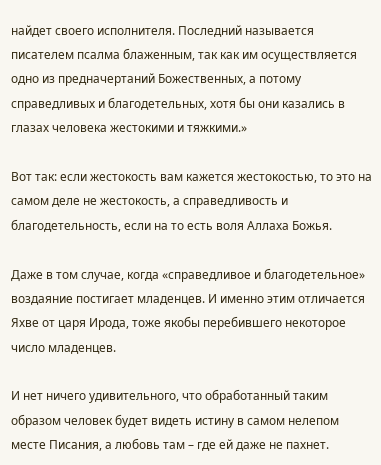найдет своего исполнителя. Последний называется писателем псалма блаженным, так как им осуществляется одно из предначертаний Божественных, а потому справедливых и благодетельных, хотя бы они казались в глазах человека жестокими и тяжкими.»

Вот так: если жестокость вам кажется жестокостью, то это на самом деле не жестокость, а справедливость и благодетельность, если на то есть воля Аллаха Божья.

Даже в том случае, когда «справедливое и благодетельное» воздаяние постигает младенцев. И именно этим отличается Яхве от царя Ирода, тоже якобы перебившего некоторое число младенцев.

И нет ничего удивительного, что обработанный таким образом человек будет видеть истину в самом нелепом месте Писания, а любовь там – где ей даже не пахнет.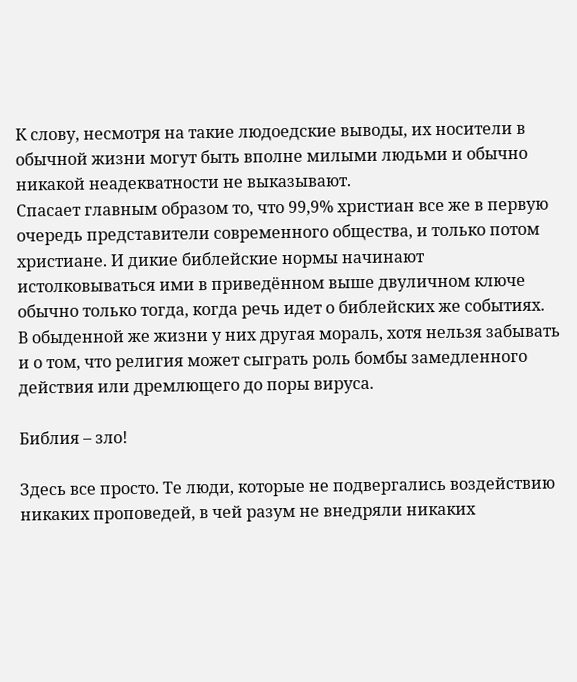К слову, несмотря на такие людоедские выводы, их носители в обычной жизни могут быть вполне милыми людьми и обычно никакой неадекватности не выказывают.
Спасает главным образом то, что 99,9% христиан все же в первую очередь представители современного общества, и только потом христиане. И дикие библейские нормы начинают истолковываться ими в приведённом выше двуличном ключе обычно только тогда, когда речь идет о библейских же событиях.
В обыденной же жизни у них другая мораль, хотя нельзя забывать и о том, что религия может сыграть роль бомбы замедленного действия или дремлющего до поры вируса.

Библия – зло!

Здесь все просто. Те люди, которые не подвергались воздействию никаких проповедей, в чей разум не внедряли никаких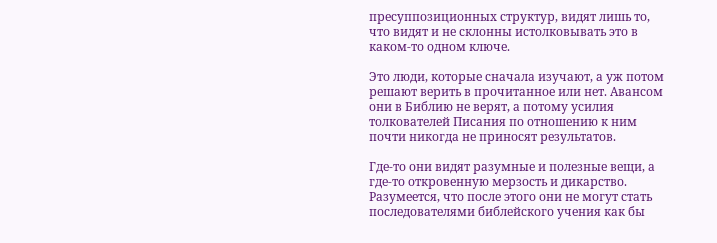пресуппозиционных структур, видят лишь то, что видят и не склонны истолковывать это в каком-то одном ключе.

Это люди, которые сначала изучают, а уж потом решают верить в прочитанное или нет. Авансом они в Библию не верят, а потому усилия толкователей Писания по отношению к ним почти никогда не приносят результатов.

Где-то они видят разумные и полезные вещи, а где-то откровенную мерзость и дикарство. Разумеется, что после этого они не могут стать последователями библейского учения как бы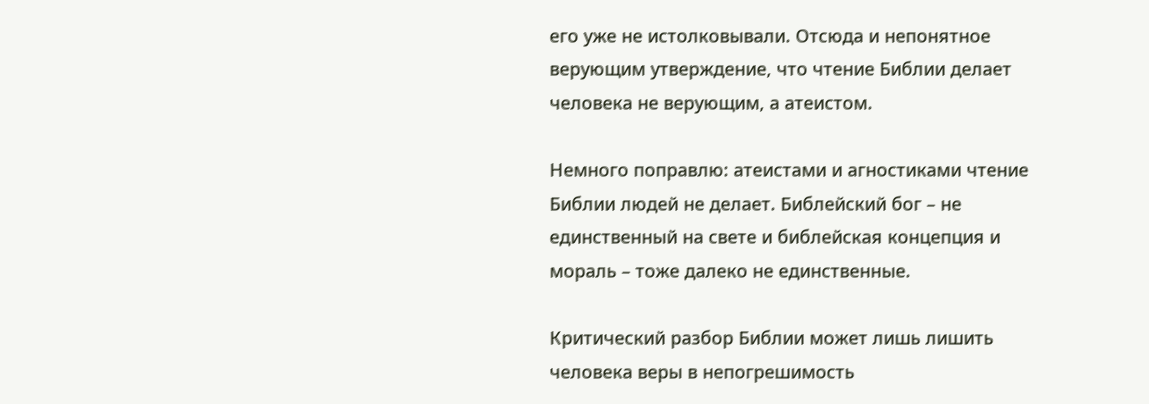его уже не истолковывали. Отсюда и непонятное верующим утверждение, что чтение Библии делает человека не верующим, а атеистом.

Немного поправлю: атеистами и агностиками чтение Библии людей не делает. Библейский бог – не единственный на свете и библейская концепция и мораль – тоже далеко не единственные.

Критический разбор Библии может лишь лишить человека веры в непогрешимость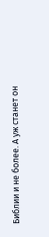Библии и не более. А уж станет он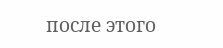после этого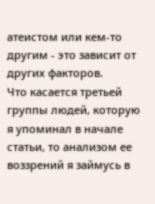атеистом или кем-то другим - это зависит от других факторов.
Что касается третьей группы людей, которую я упоминал в начале статьи, то анализом ее воззрений я займусь в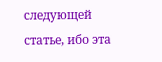следующей статье, ибо эта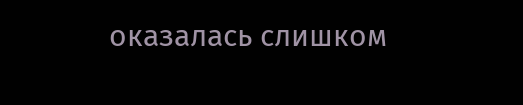оказалась слишком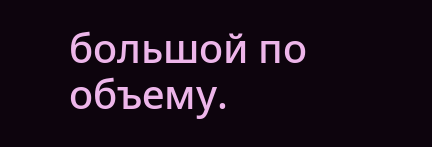большой по объему.